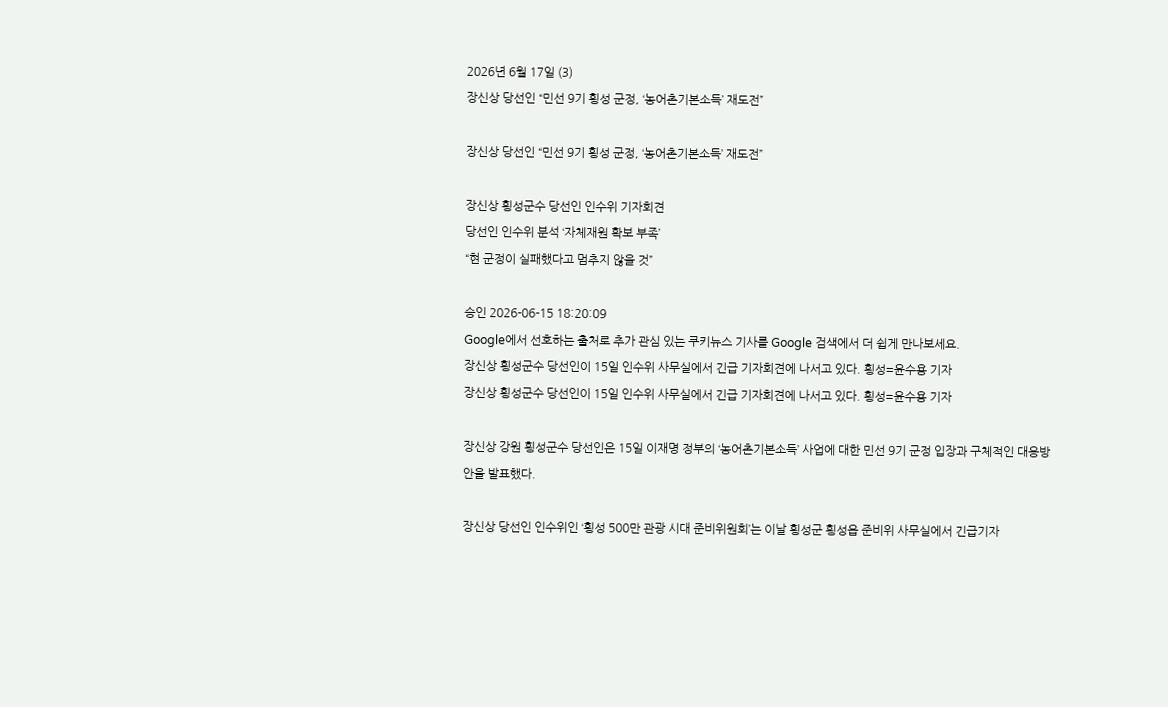2026년 6월 17일 (3)
장신상 당선인 “민선 9기 횡성 군정, ‘농어촌기본소득’ 재도전”

장신상 당선인 “민선 9기 횡성 군정, ‘농어촌기본소득’ 재도전”

장신상 횡성군수 당선인 인수위 기자회견
당선인 인수위 분석 ‘자체재원 확보 부족’
“현 군정이 실패했다고 멈추지 않을 것”

승인 2026-06-15 18:20:09
Google에서 선호하는 출처로 추가 관심 있는 쿠키뉴스 기사를 Google 검색에서 더 쉽게 만나보세요.
장신상 횡성군수 당선인이 15일 인수위 사무실에서 긴급 기자회견에 나서고 있다. 횡성=윤수용 기자
장신상 횡성군수 당선인이 15일 인수위 사무실에서 긴급 기자회견에 나서고 있다. 횡성=윤수용 기자

장신상 강원 횡성군수 당선인은 15일 이재명 정부의 ‘농어촌기본소득’ 사업에 대한 민선 9기 군정 입장과 구체적인 대응방안을 발표했다.

장신상 당선인 인수위인 ‘횡성 500만 관광 시대 준비위원회’는 이날 횡성군 횡성읍 준비위 사무실에서 긴급기자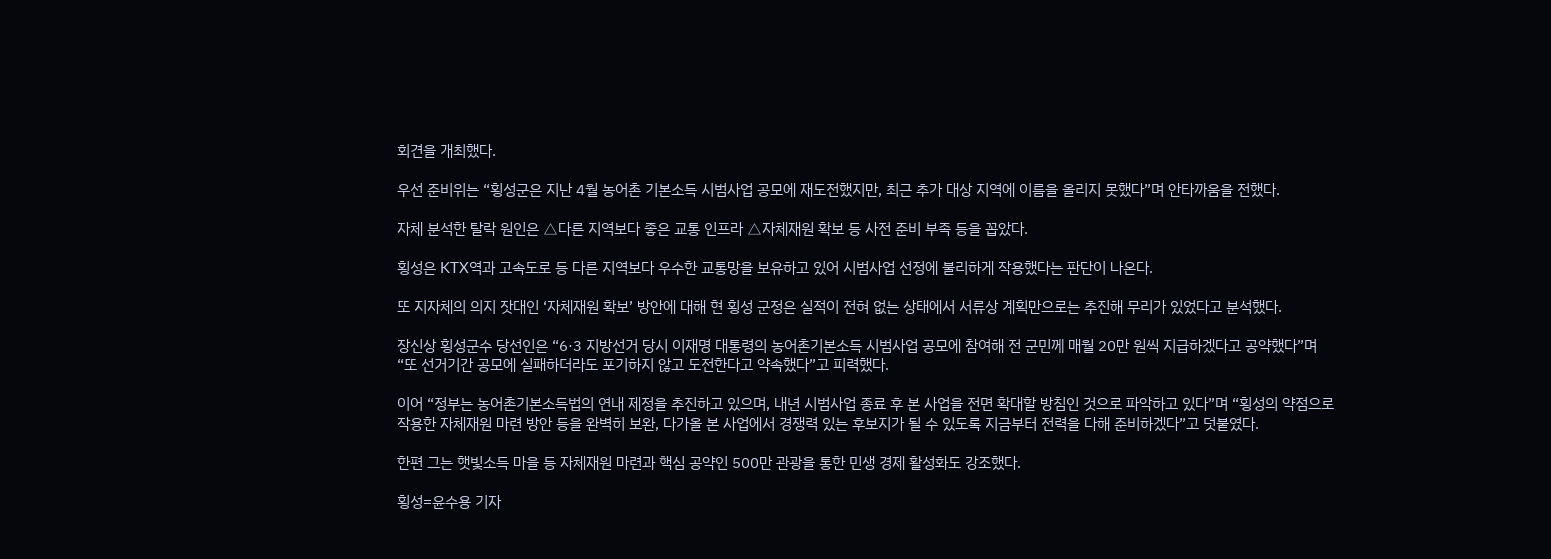회견을 개최했다.

우선 준비위는 “횡성군은 지난 4월 농어촌 기본소득 시범사업 공모에 재도전했지만, 최근 추가 대상 지역에 이름을 올리지 못했다”며 안타까움을 전했다.

자체 분석한 탈락 원인은 △다른 지역보다 좋은 교통 인프라 △자체재원 확보 등 사전 준비 부족 등을 꼽았다.

횡성은 KTX역과 고속도로 등 다른 지역보다 우수한 교통망을 보유하고 있어 시범사업 선정에 불리하게 작용했다는 판단이 나온다.

또 지자체의 의지 잣대인 ‘자체재원 확보’ 방안에 대해 현 횡성 군정은 실적이 전혀 없는 상태에서 서류상 계획만으로는 추진해 무리가 있었다고 분석했다.

장신상 횡성군수 당선인은 “6·3 지방선거 당시 이재명 대통령의 농어촌기본소득 시범사업 공모에 참여해 전 군민께 매월 20만 원씩 지급하겠다고 공약했다”며 “또 선거기간 공모에 실패하더라도 포기하지 않고 도전한다고 약속했다”고 피력했다.

이어 “정부는 농어촌기본소득법의 연내 제정을 추진하고 있으며, 내년 시범사업 종료 후 본 사업을 전면 확대할 방침인 것으로 파악하고 있다”며 “횡성의 약점으로 작용한 자체재원 마련 방안 등을 완벽히 보완, 다가올 본 사업에서 경쟁력 있는 후보지가 될 수 있도록 지금부터 전력을 다해 준비하겠다”고 덧붙였다.

한편 그는 햇빛소득 마을 등 자체재원 마련과 핵심 공약인 500만 관광을 통한 민생 경제 활성화도 강조했다.

횡성=윤수용 기자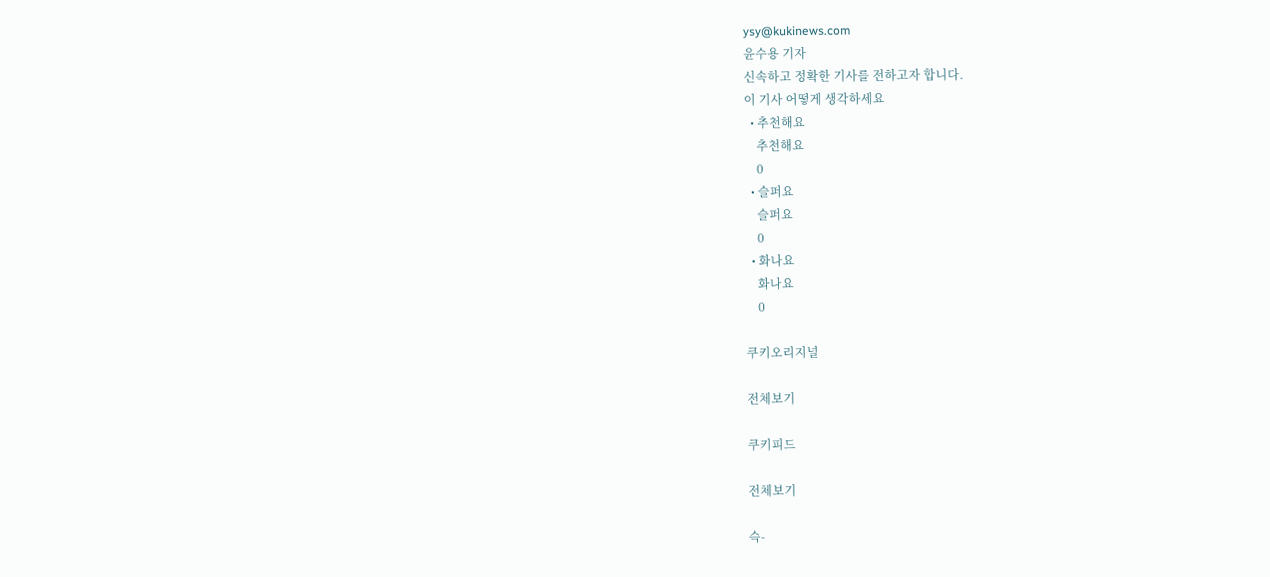ysy@kukinews.com
윤수용 기자
신속하고 정확한 기사를 전하고자 합니다.
이 기사 어떻게 생각하세요
  • 추천해요
    추천해요
    0
  • 슬퍼요
    슬퍼요
    0
  • 화나요
    화나요
    0

쿠키오리지널

전체보기

쿠키피드

전체보기

슥-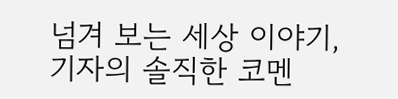넘겨 보는 세상 이야기, 기자의 솔직한 코멘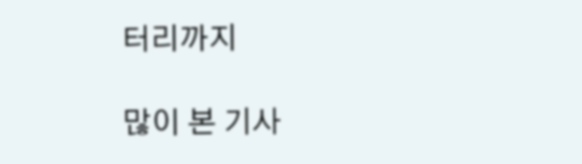터리까지

많이 본 기사